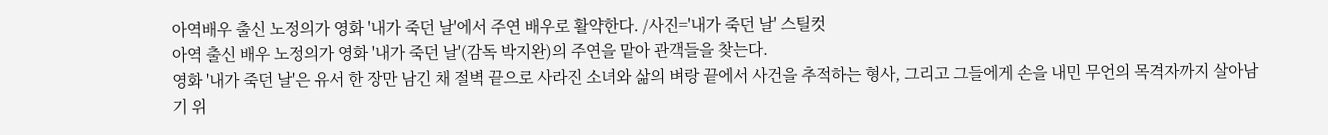아역배우 출신 노정의가 영화 '내가 죽던 날'에서 주연 배우로 활약한다. /사진='내가 죽던 날' 스틸컷
아역 출신 배우 노정의가 영화 '내가 죽던 날'(감독 박지완)의 주연을 맡아 관객들을 찾는다.
영화 '내가 죽던 날'은 유서 한 장만 남긴 채 절벽 끝으로 사라진 소녀와 삶의 벼랑 끝에서 사건을 추적하는 형사, 그리고 그들에게 손을 내민 무언의 목격자까지 살아남기 위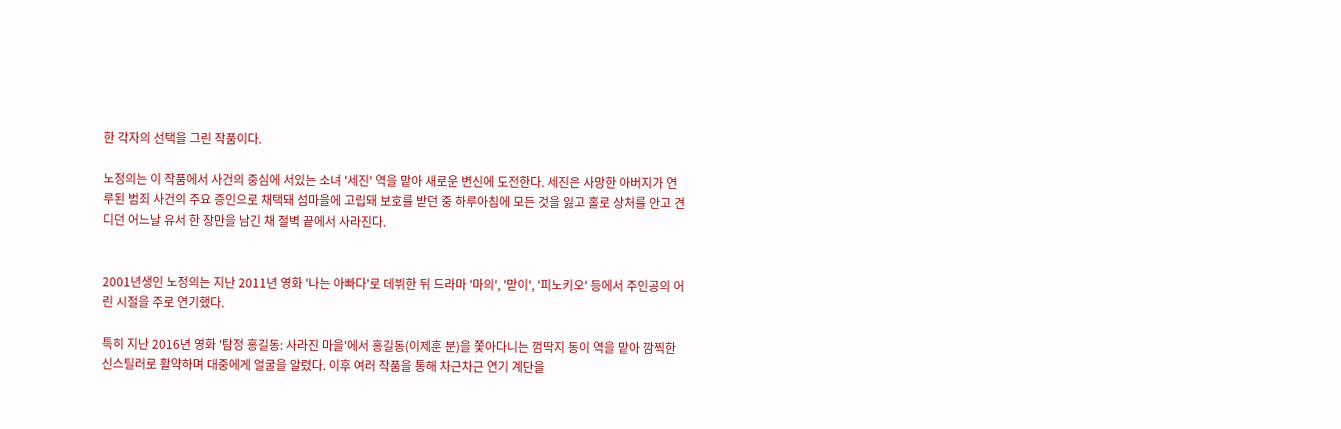한 각자의 선택을 그린 작품이다.

노정의는 이 작품에서 사건의 중심에 서있는 소녀 '세진' 역을 맡아 새로운 변신에 도전한다. 세진은 사망한 아버지가 연루된 범죄 사건의 주요 증인으로 채택돼 섬마을에 고립돼 보호를 받던 중 하루아침에 모든 것을 잃고 홀로 상처를 안고 견디던 어느날 유서 한 장만을 남긴 채 절벽 끝에서 사라진다.


2001년생인 노정의는 지난 2011년 영화 '나는 아빠다'로 데뷔한 뒤 드라마 '마의', '맏이', '피노키오' 등에서 주인공의 어린 시절을 주로 연기했다.

특히 지난 2016년 영화 '탐정 홍길동: 사라진 마을'에서 홍길동(이제훈 분)을 쫓아다니는 껌딱지 동이 역을 맡아 깜찍한 신스틸러로 활약하며 대중에게 얼굴을 알렸다. 이후 여러 작품을 통해 차근차근 연기 계단을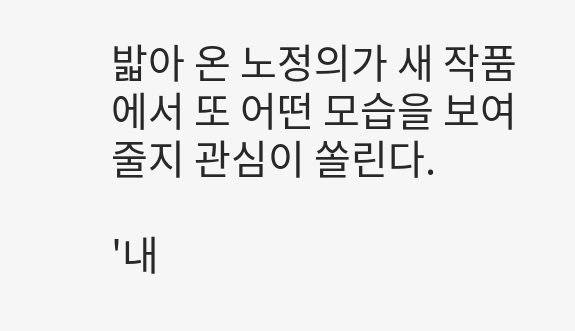밟아 온 노정의가 새 작품에서 또 어떤 모습을 보여줄지 관심이 쏠린다.

'내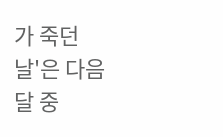가 죽던 날'은 다음달 중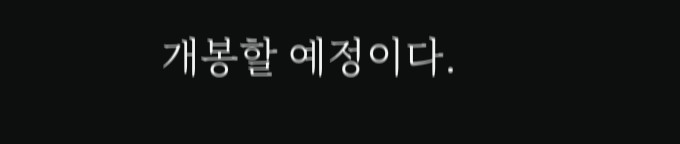개봉할 예정이다.